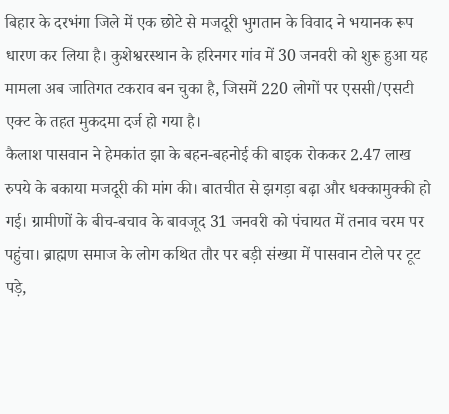बिहार के दरभंगा जिले में एक छोटे से मजदूरी भुगतान के विवाद ने भयानक रूप धारण कर लिया है। कुशेश्वरस्थान के हरिनगर गांव में 30 जनवरी को शुरू हुआ यह मामला अब जातिगत टकराव बन चुका है, जिसमें 220 लोगों पर एससी/एसटी एक्ट के तहत मुकदमा दर्ज हो गया है।
कैलाश पासवान ने हेमकांत झा के बहन-बहनोई की बाइक रोककर 2.47 लाख रुपये के बकाया मजदूरी की मांग की। बातचीत से झगड़ा बढ़ा और धक्कामुक्की हो गई। ग्रामीणों के बीच-बचाव के बावजूद 31 जनवरी को पंचायत में तनाव चरम पर पहुंचा। ब्राह्मण समाज के लोग कथित तौर पर बड़ी संख्या में पासवान टोले पर टूट पड़े,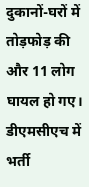दुकानों-घरों में तोड़फोड़ की और 11 लोग घायल हो गए।
डीएमसीएच में भर्ती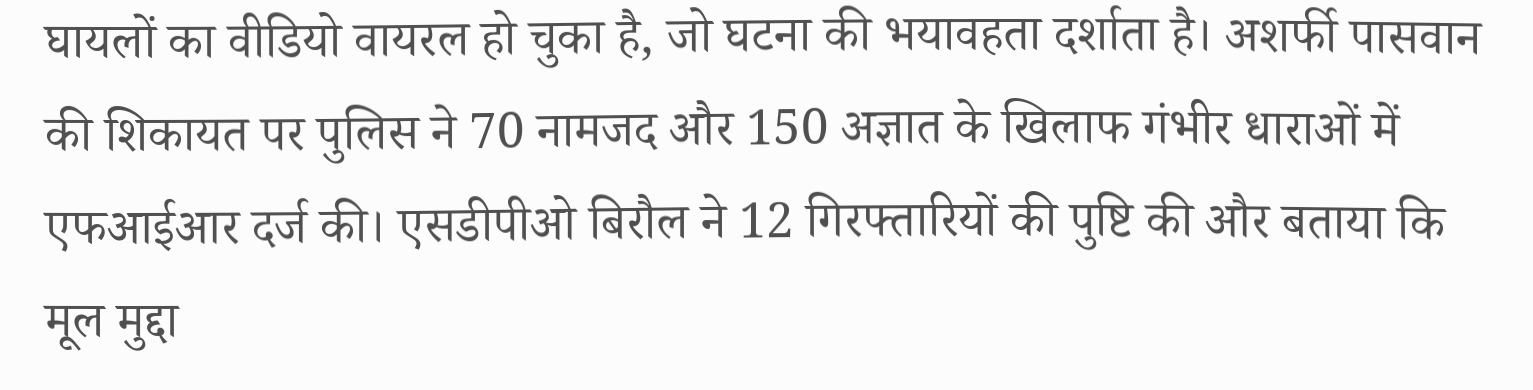घायलों का वीडियो वायरल हो चुका है, जो घटना की भयावहता दर्शाता है। अशर्फी पासवान की शिकायत पर पुलिस ने 70 नामजद और 150 अज्ञात के खिलाफ गंभीर धाराओं में एफआईआर दर्ज की। एसडीपीओ बिरौल ने 12 गिरफ्तारियों की पुष्टि की और बताया कि मूल मुद्दा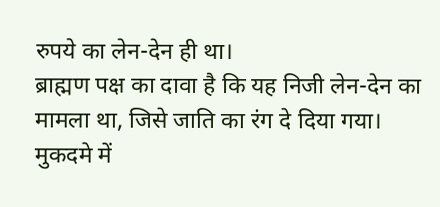रुपये का लेन-देन ही था।
ब्राह्मण पक्ष का दावा है कि यह निजी लेन-देन का मामला था, जिसे जाति का रंग दे दिया गया। मुकदमे में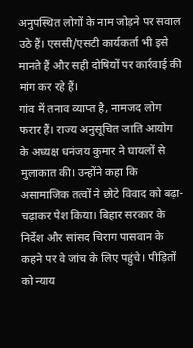अनुपस्थित लोगों के नाम जोड़ने पर सवाल उठे हैं। एससी/एसटी कार्यकर्ता भी इसे मानते हैं और सही दोषियों पर कार्रवाई की मांग कर रहे हैं।
गांव में तनाव व्याप्त है, नामजद लोग फरार हैं। राज्य अनुसूचित जाति आयोग के अध्यक्ष धनंजय कुमार ने घायलों से मुलाकात की। उन्होंने कहा कि असामाजिक तत्वों ने छोटे विवाद को बढ़ा-चढ़ाकर पेश किया। बिहार सरकार के निर्देश और सांसद चिराग पासवान के कहने पर वे जांच के लिए पहुंचे। पीड़ितों को न्याय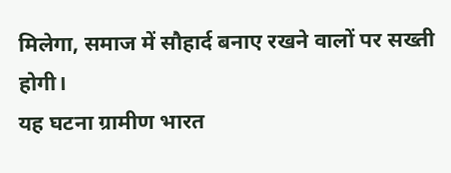मिलेगा, समाज में सौहार्द बनाए रखने वालों पर सख्ती होगी।
यह घटना ग्रामीण भारत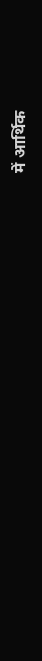में आर्थिक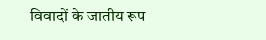विवादों के जातीय रूप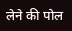लेने की पोल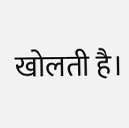खोलती है।